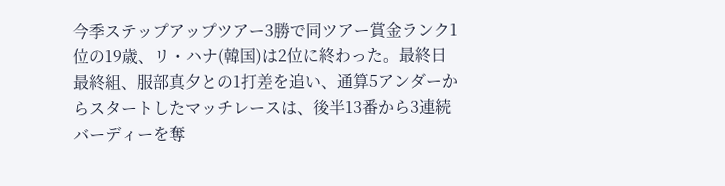今季ステップアップツアー3勝で同ツアー賞金ランク1位の19歳、リ・ハナ(韓国)は2位に終わった。最終日最終組、服部真夕との1打差を追い、通算5アンダーからスタートしたマッチレースは、後半13番から3連続バーディーを奪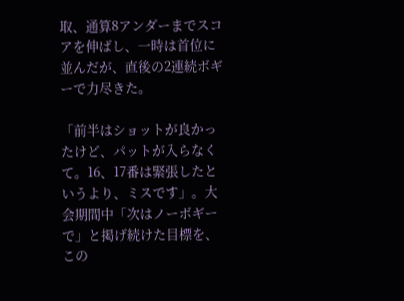取、通算8アンダーまでスコアを伸ばし、一時は首位に並んだが、直後の2連続ボギーで力尽きた。

「前半はショットが良かったけど、パットが入らなくて。16、17番は緊張したというより、ミスです」。大会期間中「次はノーボギーで」と掲げ続けた目標を、この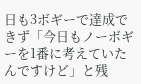日も3ボギーで達成できず「今日もノーボギーを1番に考えていたんですけど」と残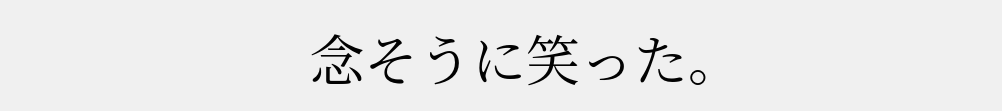念そうに笑った。